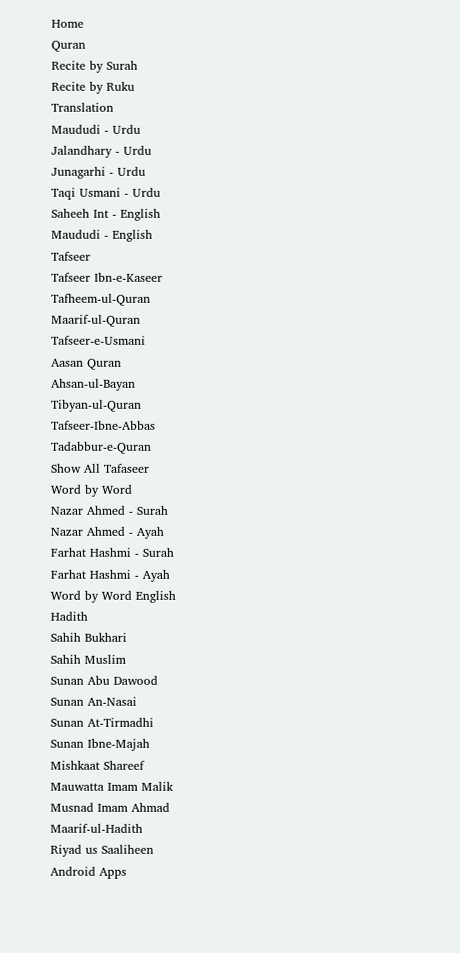Home
Quran
Recite by Surah
Recite by Ruku
Translation
Maududi - Urdu
Jalandhary - Urdu
Junagarhi - Urdu
Taqi Usmani - Urdu
Saheeh Int - English
Maududi - English
Tafseer
Tafseer Ibn-e-Kaseer
Tafheem-ul-Quran
Maarif-ul-Quran
Tafseer-e-Usmani
Aasan Quran
Ahsan-ul-Bayan
Tibyan-ul-Quran
Tafseer-Ibne-Abbas
Tadabbur-e-Quran
Show All Tafaseer
Word by Word
Nazar Ahmed - Surah
Nazar Ahmed - Ayah
Farhat Hashmi - Surah
Farhat Hashmi - Ayah
Word by Word English
Hadith
Sahih Bukhari
Sahih Muslim
Sunan Abu Dawood
Sunan An-Nasai
Sunan At-Tirmadhi
Sunan Ibne-Majah
Mishkaat Shareef
Mauwatta Imam Malik
Musnad Imam Ahmad
Maarif-ul-Hadith
Riyad us Saaliheen
Android Apps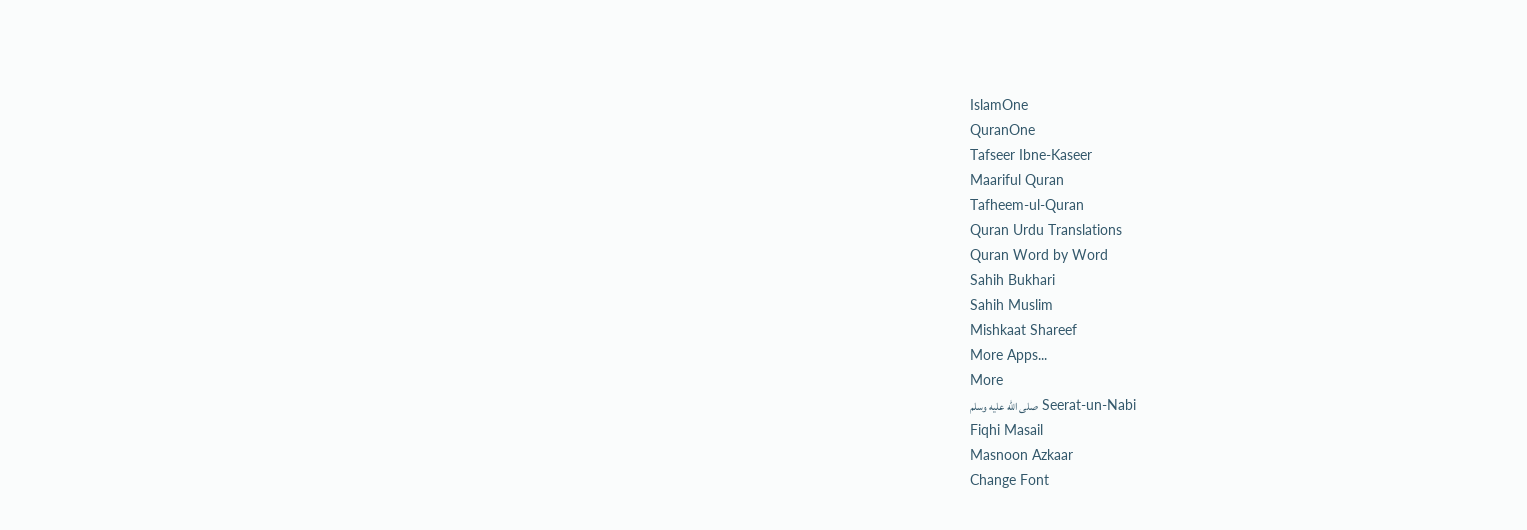IslamOne
QuranOne
Tafseer Ibne-Kaseer
Maariful Quran
Tafheem-ul-Quran
Quran Urdu Translations
Quran Word by Word
Sahih Bukhari
Sahih Muslim
Mishkaat Shareef
More Apps...
More
Seerat-un-Nabi صلى الله عليه وسلم
Fiqhi Masail
Masnoon Azkaar
Change Font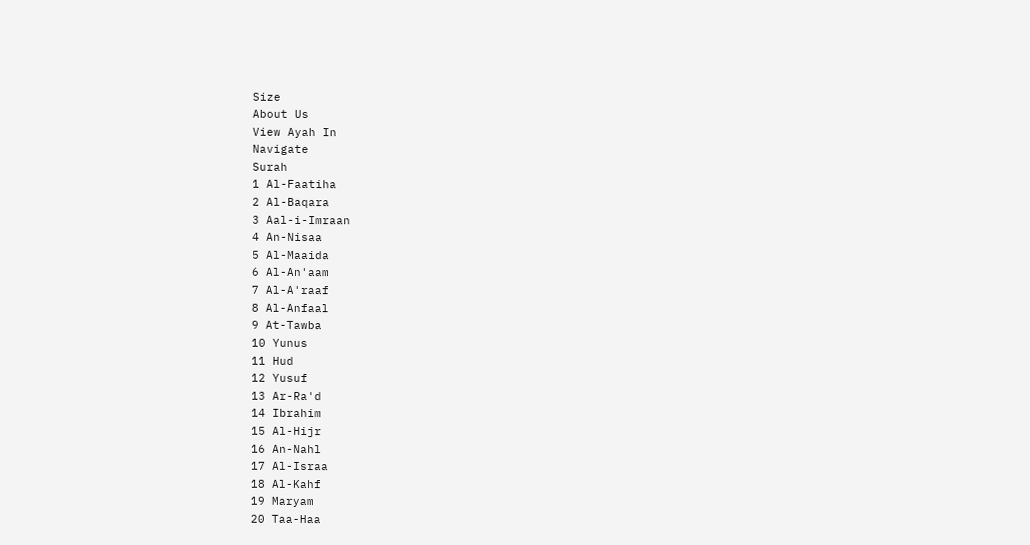Size
About Us
View Ayah In
Navigate
Surah
1 Al-Faatiha
2 Al-Baqara
3 Aal-i-Imraan
4 An-Nisaa
5 Al-Maaida
6 Al-An'aam
7 Al-A'raaf
8 Al-Anfaal
9 At-Tawba
10 Yunus
11 Hud
12 Yusuf
13 Ar-Ra'd
14 Ibrahim
15 Al-Hijr
16 An-Nahl
17 Al-Israa
18 Al-Kahf
19 Maryam
20 Taa-Haa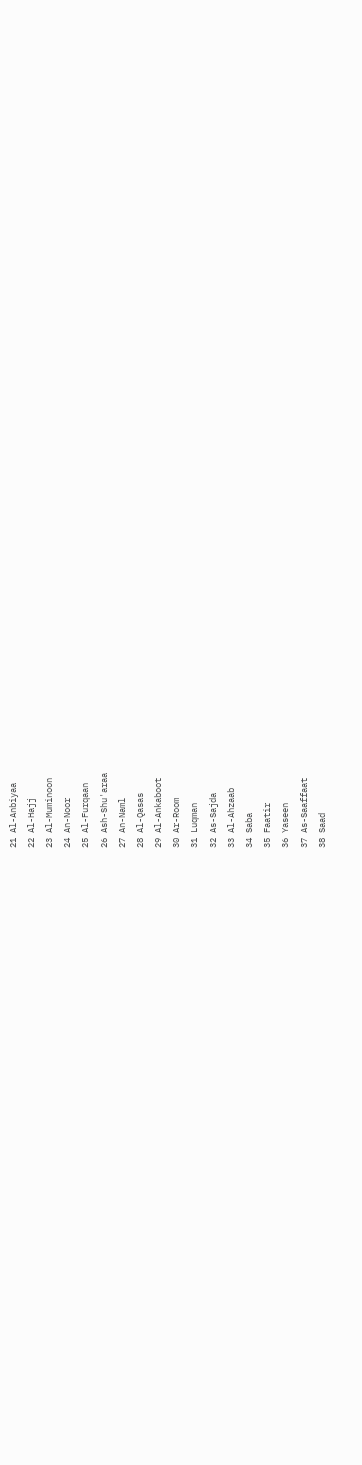21 Al-Anbiyaa
22 Al-Hajj
23 Al-Muminoon
24 An-Noor
25 Al-Furqaan
26 Ash-Shu'araa
27 An-Naml
28 Al-Qasas
29 Al-Ankaboot
30 Ar-Room
31 Luqman
32 As-Sajda
33 Al-Ahzaab
34 Saba
35 Faatir
36 Yaseen
37 As-Saaffaat
38 Saad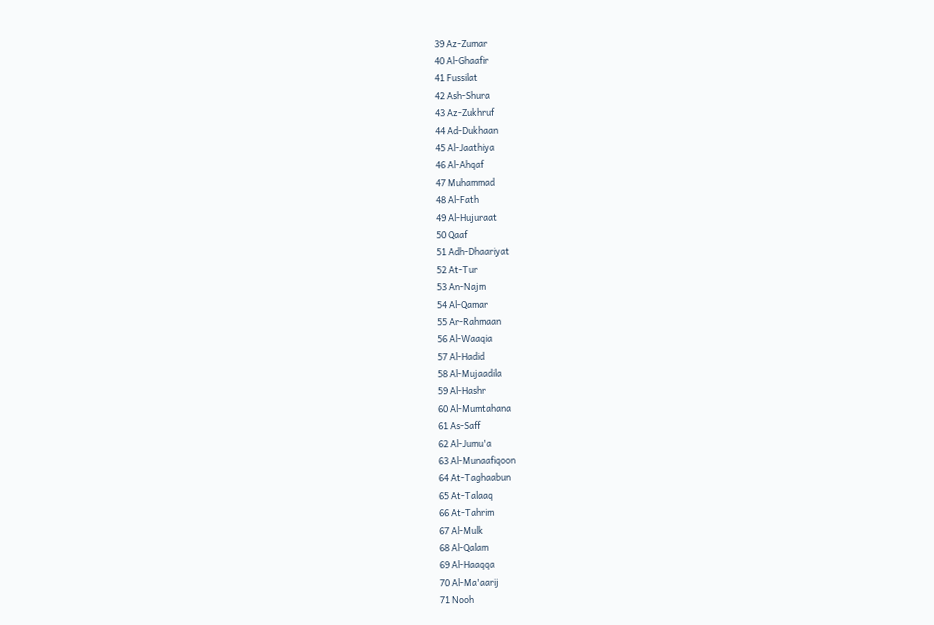39 Az-Zumar
40 Al-Ghaafir
41 Fussilat
42 Ash-Shura
43 Az-Zukhruf
44 Ad-Dukhaan
45 Al-Jaathiya
46 Al-Ahqaf
47 Muhammad
48 Al-Fath
49 Al-Hujuraat
50 Qaaf
51 Adh-Dhaariyat
52 At-Tur
53 An-Najm
54 Al-Qamar
55 Ar-Rahmaan
56 Al-Waaqia
57 Al-Hadid
58 Al-Mujaadila
59 Al-Hashr
60 Al-Mumtahana
61 As-Saff
62 Al-Jumu'a
63 Al-Munaafiqoon
64 At-Taghaabun
65 At-Talaaq
66 At-Tahrim
67 Al-Mulk
68 Al-Qalam
69 Al-Haaqqa
70 Al-Ma'aarij
71 Nooh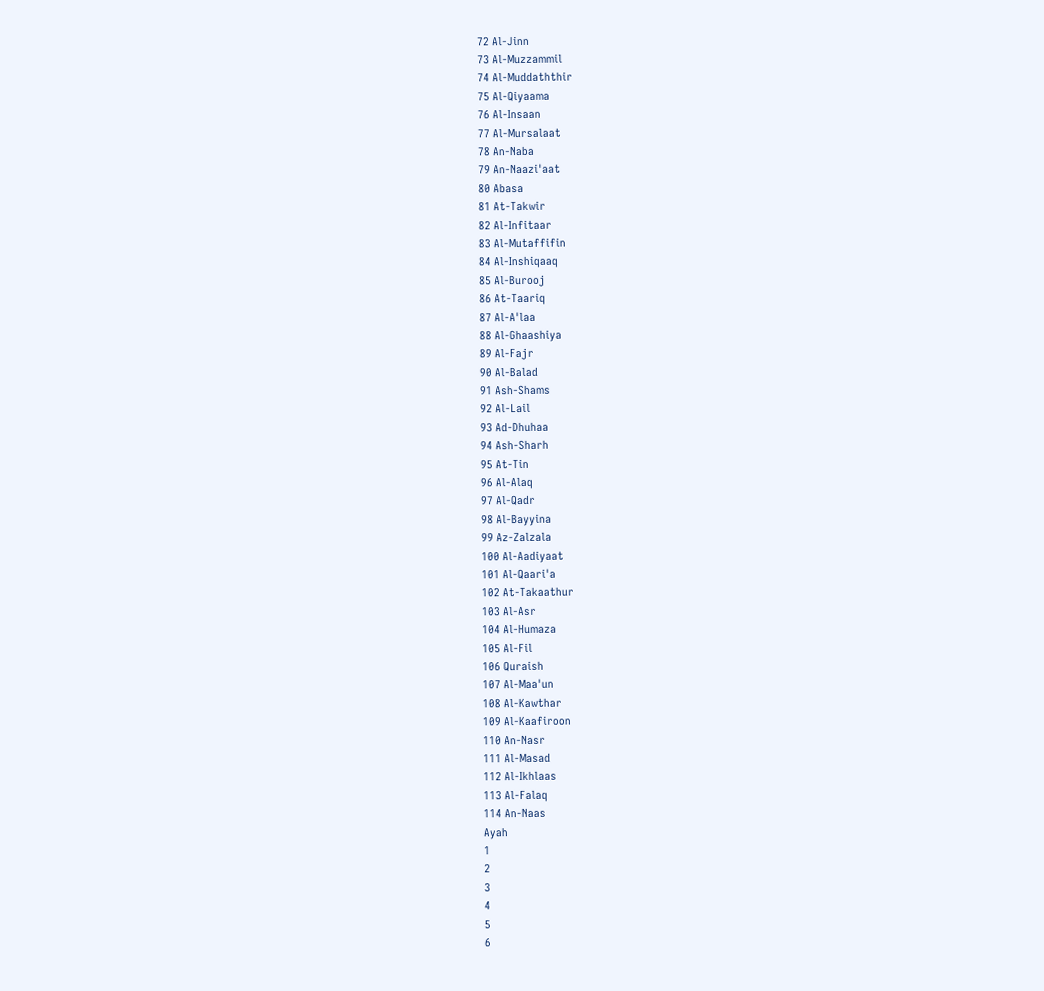72 Al-Jinn
73 Al-Muzzammil
74 Al-Muddaththir
75 Al-Qiyaama
76 Al-Insaan
77 Al-Mursalaat
78 An-Naba
79 An-Naazi'aat
80 Abasa
81 At-Takwir
82 Al-Infitaar
83 Al-Mutaffifin
84 Al-Inshiqaaq
85 Al-Burooj
86 At-Taariq
87 Al-A'laa
88 Al-Ghaashiya
89 Al-Fajr
90 Al-Balad
91 Ash-Shams
92 Al-Lail
93 Ad-Dhuhaa
94 Ash-Sharh
95 At-Tin
96 Al-Alaq
97 Al-Qadr
98 Al-Bayyina
99 Az-Zalzala
100 Al-Aadiyaat
101 Al-Qaari'a
102 At-Takaathur
103 Al-Asr
104 Al-Humaza
105 Al-Fil
106 Quraish
107 Al-Maa'un
108 Al-Kawthar
109 Al-Kaafiroon
110 An-Nasr
111 Al-Masad
112 Al-Ikhlaas
113 Al-Falaq
114 An-Naas
Ayah
1
2
3
4
5
6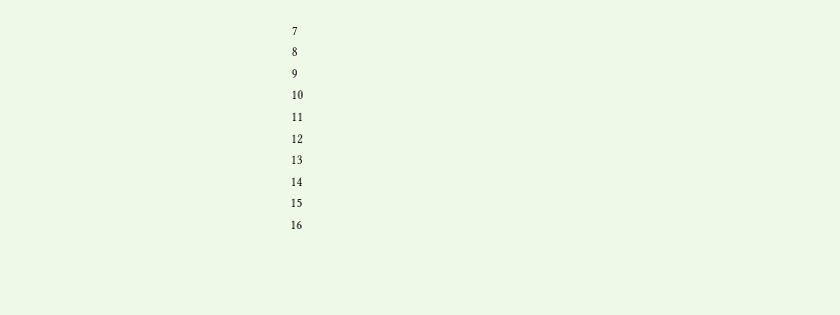7
8
9
10
11
12
13
14
15
16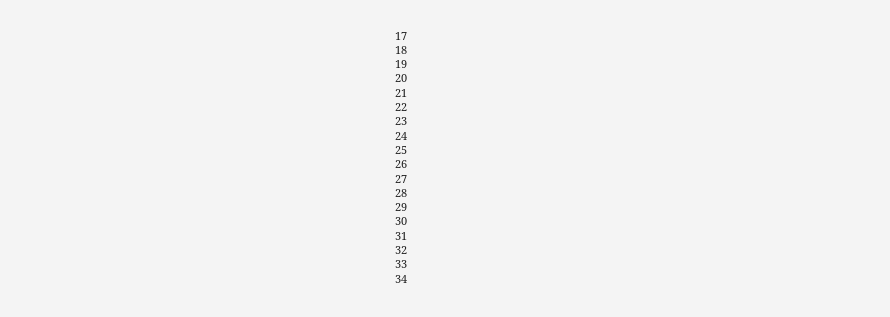17
18
19
20
21
22
23
24
25
26
27
28
29
30
31
32
33
34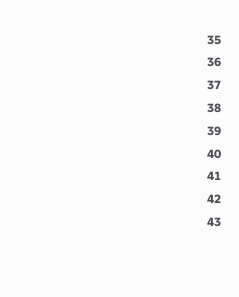35
36
37
38
39
40
41
42
43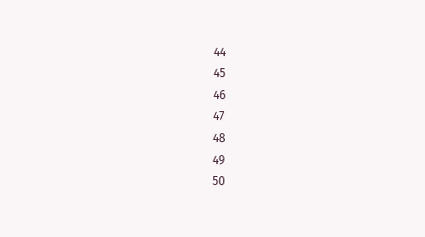44
45
46
47
48
49
50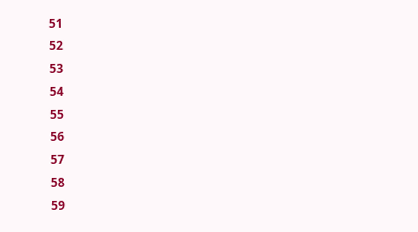51
52
53
54
55
56
57
58
59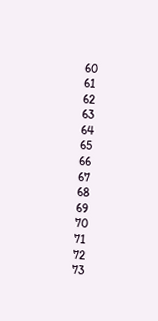60
61
62
63
64
65
66
67
68
69
70
71
72
73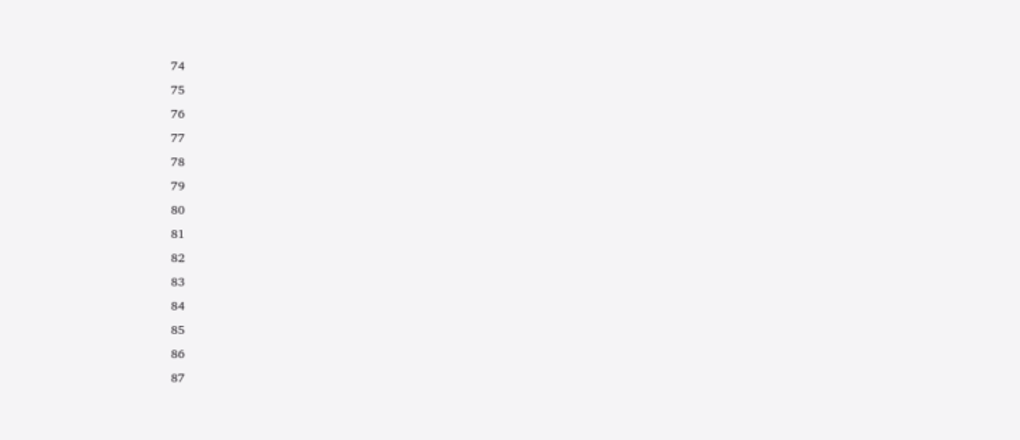74
75
76
77
78
79
80
81
82
83
84
85
86
87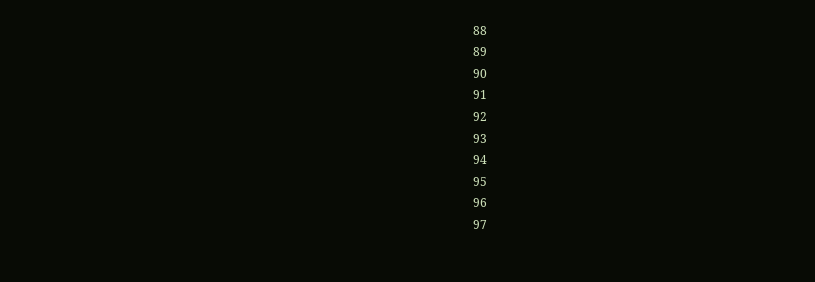88
89
90
91
92
93
94
95
96
97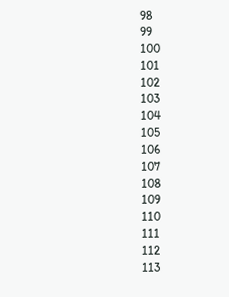98
99
100
101
102
103
104
105
106
107
108
109
110
111
112
113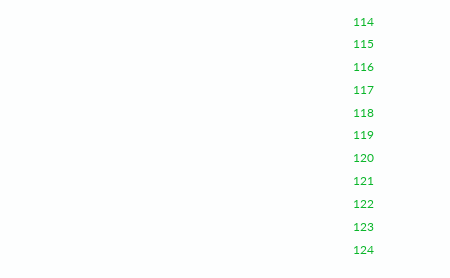114
115
116
117
118
119
120
121
122
123
124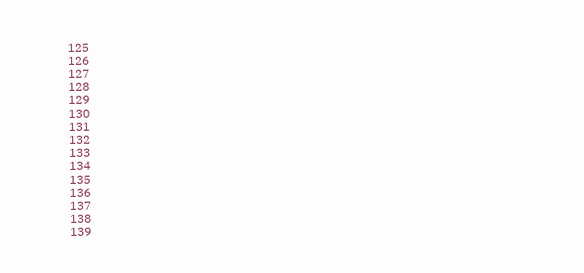125
126
127
128
129
130
131
132
133
134
135
136
137
138
139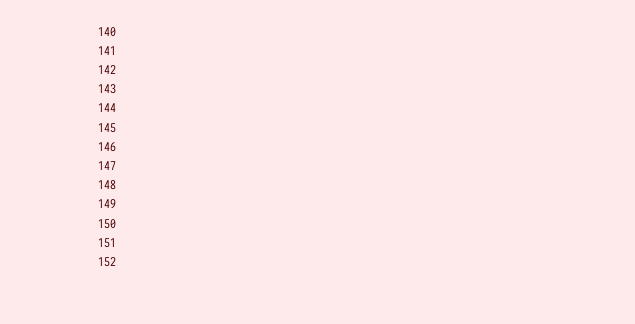140
141
142
143
144
145
146
147
148
149
150
151
152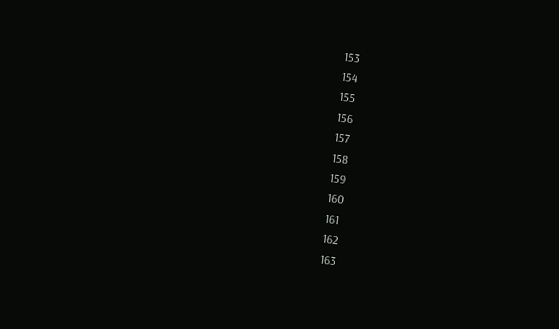153
154
155
156
157
158
159
160
161
162
163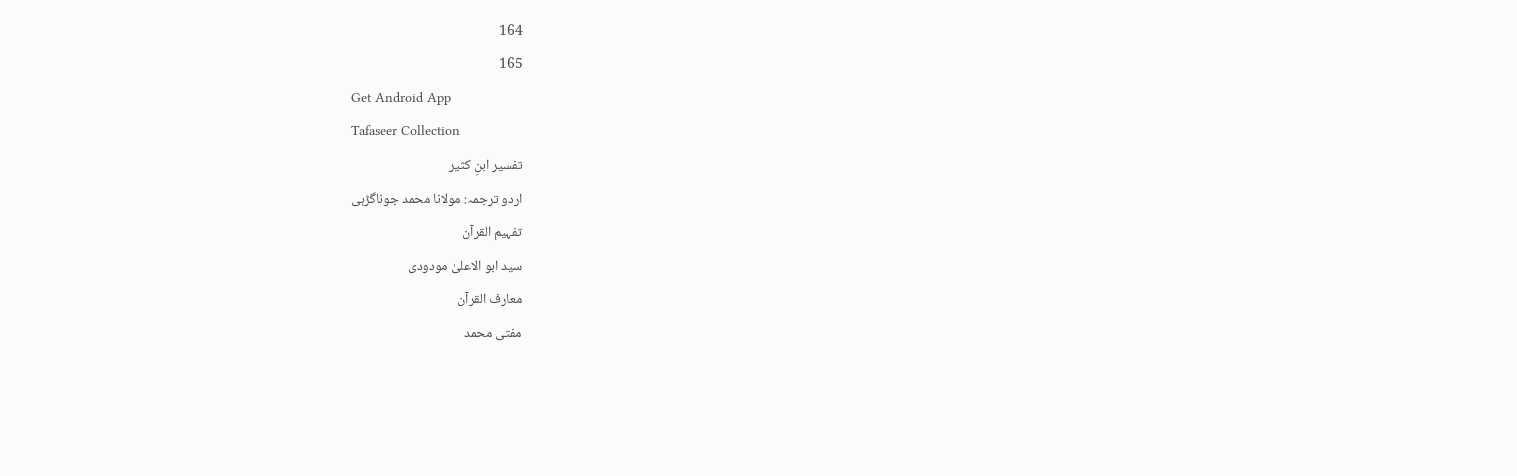164
165
Get Android App
Tafaseer Collection
تفسیر ابنِ کثیر
اردو ترجمہ: مولانا محمد جوناگڑہی
تفہیم القرآن
سید ابو الاعلیٰ مودودی
معارف القرآن
مفتی محمد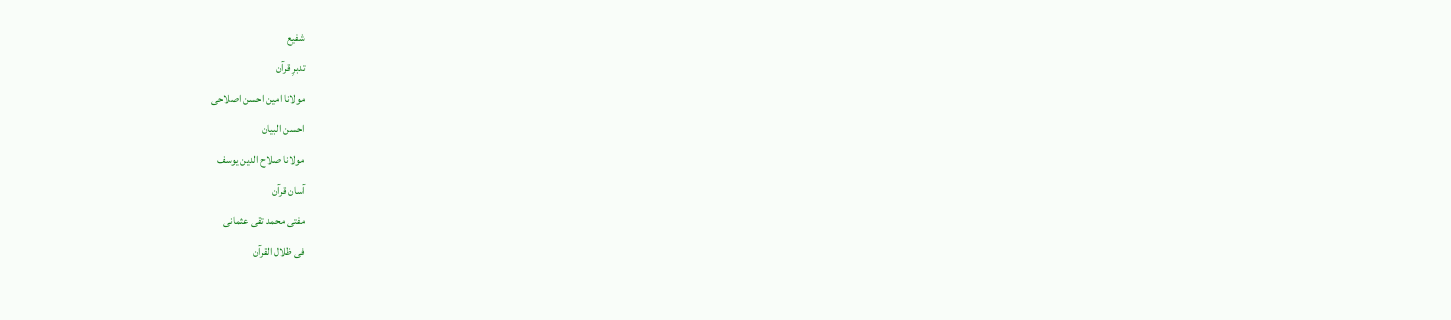شفیع
تدبرِ قرآن
مولانا امین احسن اصلاحی
احسن البیان
مولانا صلاح الدین یوسف
آسان قرآن
مفتی محمد تقی عثمانی
فی ظلال القرآن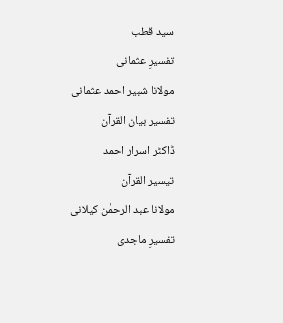سید قطب
تفسیرِ عثمانی
مولانا شبیر احمد عثمانی
تفسیر بیان القرآن
ڈاکٹر اسرار احمد
تیسیر القرآن
مولانا عبد الرحمٰن کیلانی
تفسیرِ ماجدی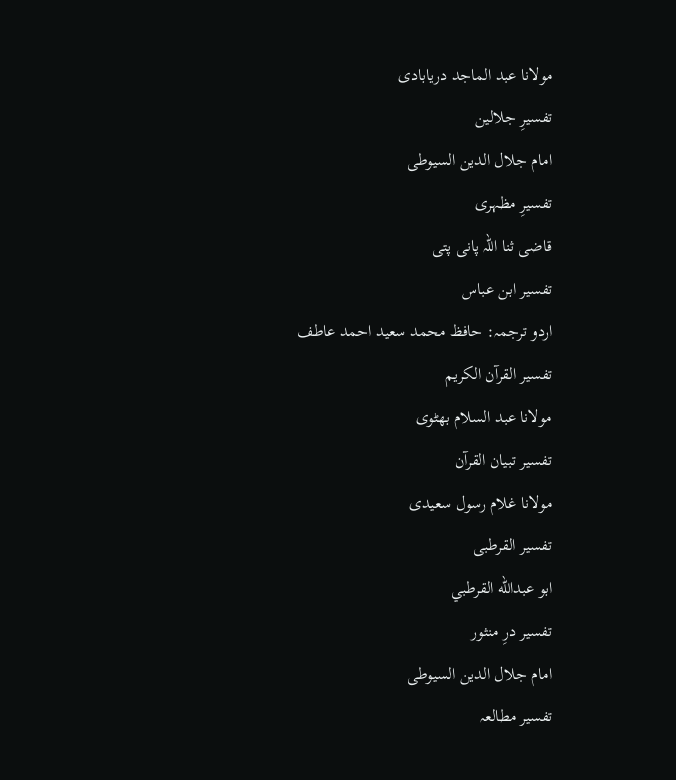مولانا عبد الماجد دریابادی
تفسیرِ جلالین
امام جلال الدین السیوطی
تفسیرِ مظہری
قاضی ثنا اللہ پانی پتی
تفسیر ابن عباس
اردو ترجمہ: حافظ محمد سعید احمد عاطف
تفسیر القرآن الکریم
مولانا عبد السلام بھٹوی
تفسیر تبیان القرآن
مولانا غلام رسول سعیدی
تفسیر القرطبی
ابو عبدالله القرطبي
تفسیر درِ منثور
امام جلال الدین السیوطی
تفسیر مطالعہ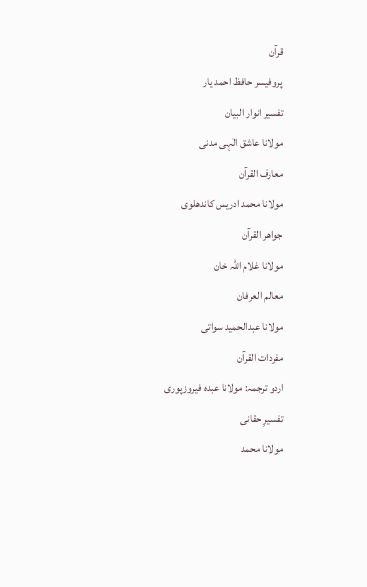قرآن
پروفیسر حافظ احمد یار
تفسیر انوار البیان
مولانا عاشق الٰہی مدنی
معارف القرآن
مولانا محمد ادریس کاندھلوی
جواھر القرآن
مولانا غلام اللہ خان
معالم العرفان
مولانا عبدالحمید سواتی
مفردات القرآن
اردو ترجمہ: مولانا عبدہ فیروزپوری
تفسیرِ حقانی
مولانا محمد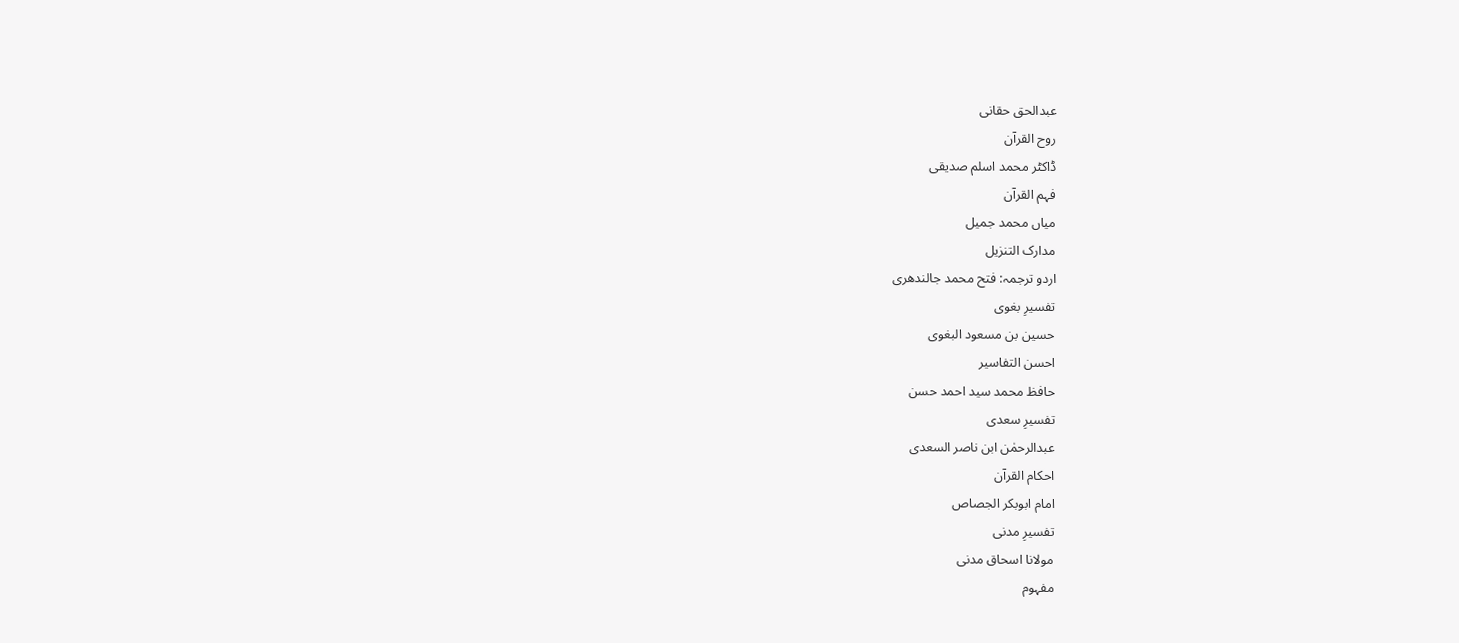عبدالحق حقانی
روح القرآن
ڈاکٹر محمد اسلم صدیقی
فہم القرآن
میاں محمد جمیل
مدارک التنزیل
اردو ترجمہ: فتح محمد جالندھری
تفسیرِ بغوی
حسین بن مسعود البغوی
احسن التفاسیر
حافظ محمد سید احمد حسن
تفسیرِ سعدی
عبدالرحمٰن ابن ناصر السعدی
احکام القرآن
امام ابوبکر الجصاص
تفسیرِ مدنی
مولانا اسحاق مدنی
مفہوم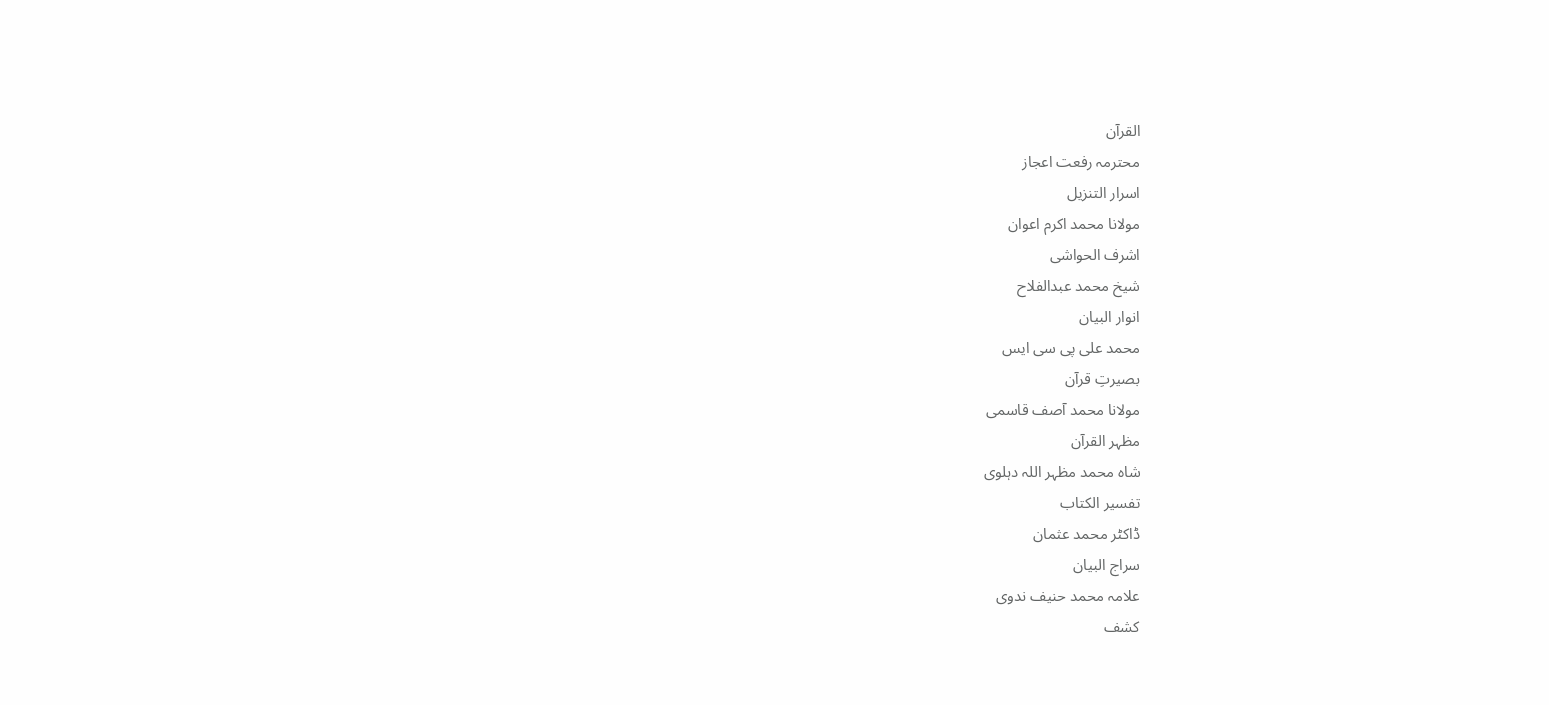القرآن
محترمہ رفعت اعجاز
اسرار التنزیل
مولانا محمد اکرم اعوان
اشرف الحواشی
شیخ محمد عبدالفلاح
انوار البیان
محمد علی پی سی ایس
بصیرتِ قرآن
مولانا محمد آصف قاسمی
مظہر القرآن
شاہ محمد مظہر اللہ دہلوی
تفسیر الکتاب
ڈاکٹر محمد عثمان
سراج البیان
علامہ محمد حنیف ندوی
کشف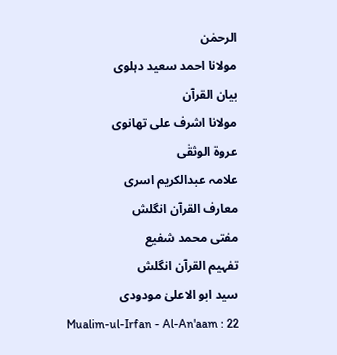الرحمٰن
مولانا احمد سعید دہلوی
بیان القرآن
مولانا اشرف علی تھانوی
عروۃ الوثقٰی
علامہ عبدالکریم اسری
معارف القرآن انگلش
مفتی محمد شفیع
تفہیم القرآن انگلش
سید ابو الاعلیٰ مودودی
Mualim-ul-Irfan - Al-An'aam : 22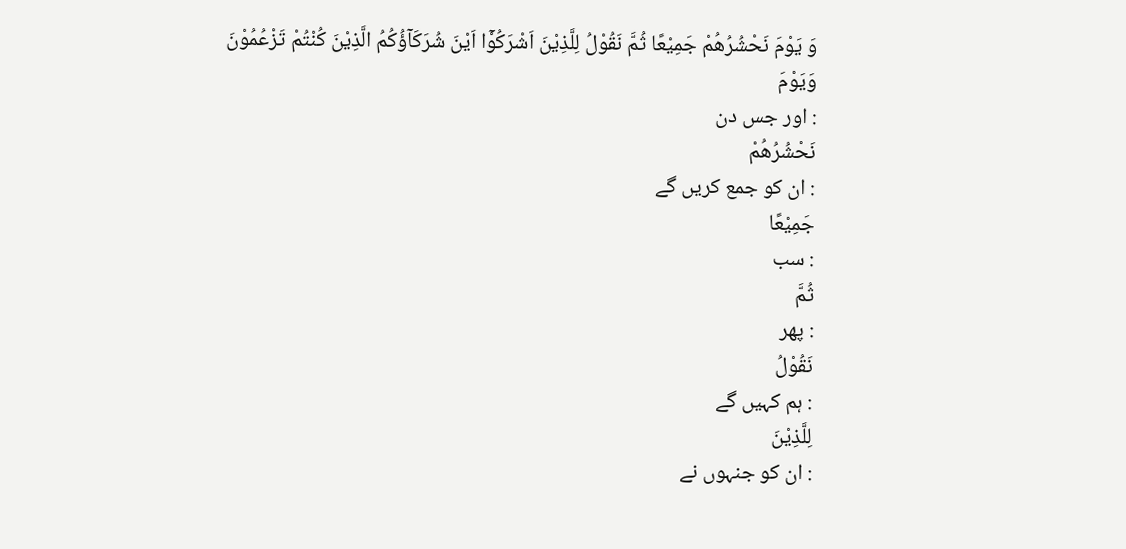وَ یَوْمَ نَحْشُرُهُمْ جَمِیْعًا ثُمَّ نَقُوْلُ لِلَّذِیْنَ اَشْرَكُوْۤا اَیْنَ شُرَكَآؤُكُمُ الَّذِیْنَ كُنْتُمْ تَزْعُمُوْنَ
وَيَوْمَ
: اور جس دن
نَحْشُرُهُمْ
: ان کو جمع کریں گے
جَمِيْعًا
: سب
ثُمَّ
: پھر
نَقُوْلُ
: ہم کہیں گے
لِلَّذِيْنَ
: ان کو جنہوں نے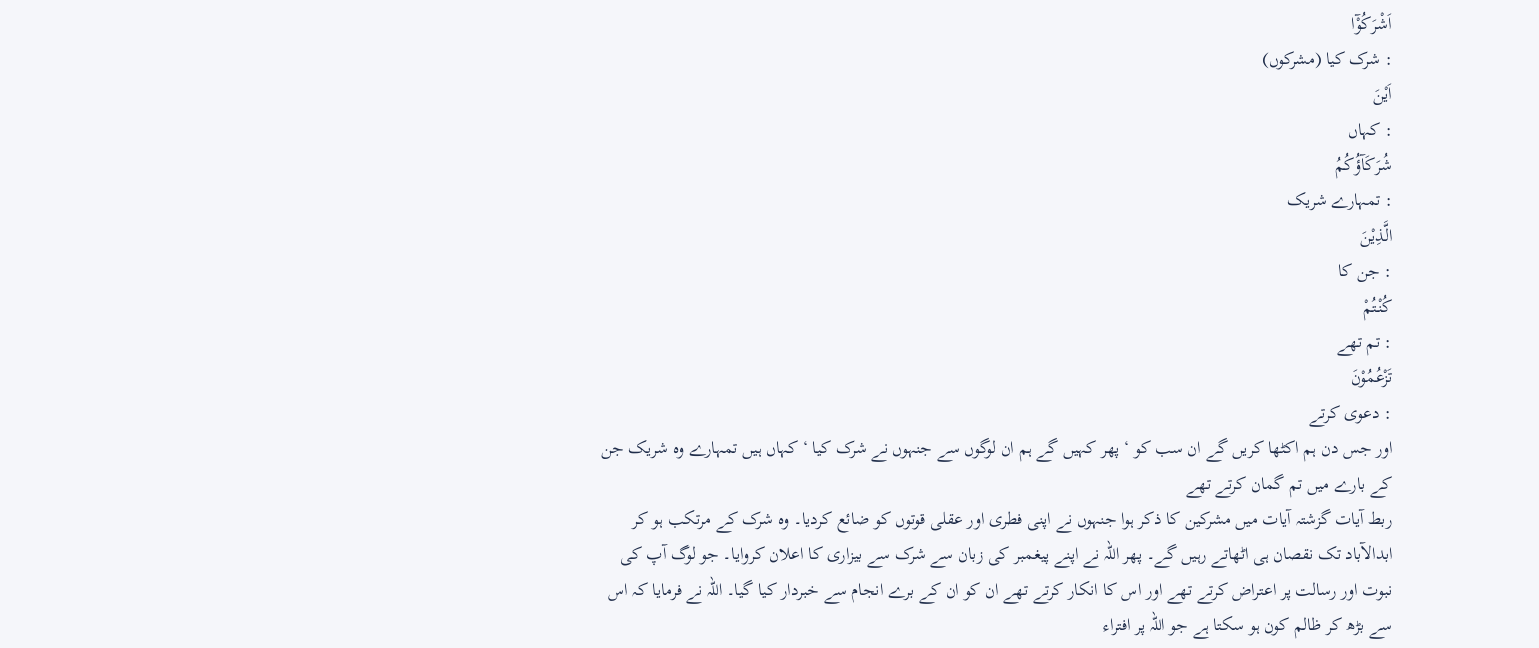اَشْرَكُوْٓا
: شرک کیا (مشرکوں)
اَيْنَ
: کہاں
شُرَكَآؤُكُمُ
: تمہارے شریک
الَّذِيْنَ
: جن کا
كُنْتُمْ
: تم تھے
تَزْعُمُوْنَ
: دعوی کرتے
اور جس دن ہم اکٹھا کریں گے ان سب کو ‘ پھر کہیں گے ہم ان لوگوں سے جنہوں نے شرک کیا ‘ کہاں ہیں تمہارے وہ شریک جن کے بارے میں تم گمان کرتے تھے
ربط آیات گزشتہ آیات میں مشرکین کا ذکر ہوا جنہوں نے اپنی فطری اور عقلی قوتوں کو ضائع کردیا۔ وہ شرک کے مرتکب ہو کر ابدالآباد تک نقصان ہی اٹھاتے رہیں گے۔ پھر اللہ نے اپنے پیغمبر کی زبان سے شرک سے بیزاری کا اعلان کروایا۔ جو لوگ آپ کی نبوت اور رسالت پر اعتراض کرتے تھے اور اس کا انکار کرتے تھے ان کو ان کے برے انجام سے خبردار کیا گیا۔ اللہ نے فرمایا کہ اس سے بڑھ کر ظالم کون ہو سکتا ہے جو اللہ پر افتراء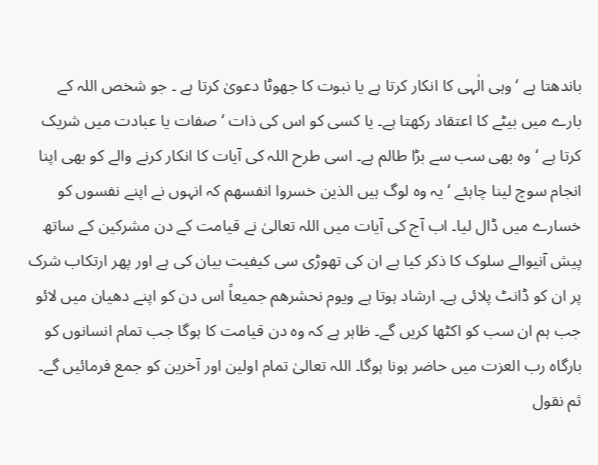باندھتا ہے ‘ وہی الٰہی کا انکار کرتا ہے یا نبوت کا جھوٹا دعویٰ کرتا ہے ۔ جو شخص اللہ کے بارے میں بیٹے کا اعتقاد رکھتا ہے۔ یا کسی کو اس کی ذات ‘ صفات یا عبادت میں شریک کرتا ہے ‘ وہ بھی سب سے بڑا طالم ہے۔ اسی طرح اللہ کی آیات کا انکار کرنے والے کو بھی اپنا انجام سوچ لینا چاہئے ‘ یہ وہ لوگ ہیں الذین خسروا انفسھم کہ انہوں نے اپنے نفسوں کو خسارے میں ڈال لیا۔ اب آج کی آیات میں اللہ تعالیٰ نے قیامت کے دن مشرکین کے ساتھ پیش آنیوالے سلوک کا ذکر کیا ہے ان کی تھوڑی سی کیفیت بیان کی ہے اور پھر ارتکاب شرک پر ان کو ڈانٹ پلائی ہے۔ ارشاد ہوتا ہے ویوم نحشرھم جمیعاً اس دن کو اپنے دھیان میں لائو جب ہم ان سب کو اکٹھا کریں گے۔ ظاہر ہے کہ وہ دن قیامت کا ہوگا جب تمام انسانوں کو بارگاہ رب العزت میں حاضر ہونا ہوگا۔ اللہ تعالیٰ تمام اولین اور آخرین کو جمع فرمائیں گے۔ ثم نقول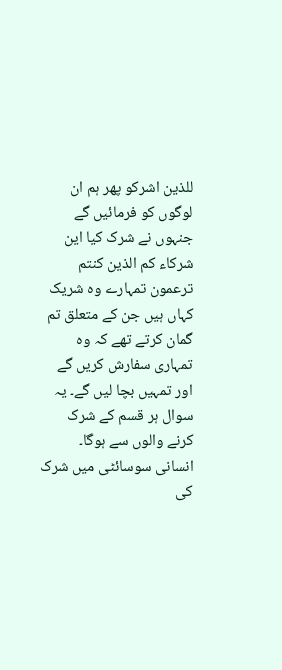للذین اشرکو پھر ہم ان لوگوں کو فرمائیں گے جنہوں نے شرک کیا این شرکاء کم الذین کنتم ترعمون تمہارے وہ شریک کہاں ہیں جن کے متعلق تم گمان کرتے تھے کہ وہ تمہاری سفارش کریں گے اور تمہیں بچا لیں گے۔ یہ سوال ہر قسم کے شرک کرنے والوں سے ہوگا۔ انسانی سوسائٹی میں شرک کی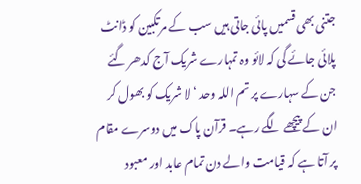جتنی بھی قسمیں پائی جاتی ہیں سب کے مرتکبین کو ڈانٹ پلائی جائے گی کہ لائو وہ تمہارے شریک آج کدھر گئے جن کے سہارے پر تم اللہ وحد ‘ لا شریک کو بھول کر ان کے پیچھے لگے رہے۔ قرآن پاک میں دوسرے مقام پر آتا ہے کہ قیامت والے دن تمام عابد اور معبود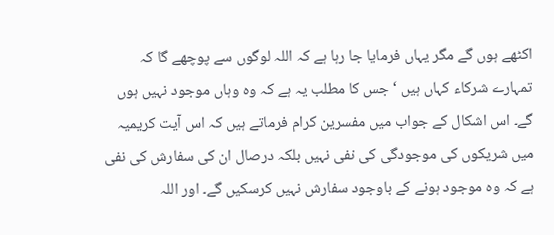اکٹھے ہوں گے مگر یہاں فرمایا جا رہا ہے کہ اللہ لوگوں سے پوچھے گا کہ تمہارے شرکاء کہاں ہیں ‘ جس کا مطلب یہ ہے کہ وہ وہاں موجود نہیں ہوں گے۔ اس اشکال کے جواب میں مفسرین کرام فرماتے ہیں کہ اس آیت کریمیہ میں شریکوں کی موجودگی کی نفی نہیں بلکہ درصال ان کی سفارش کی نفی ہے کہ وہ موجود ہونے کے باوجود سفارش نہیں کرسکیں گے۔ اور اللہ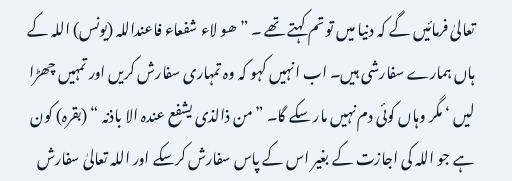تعالیٰ فرمائیں گے کہ دنیا میں تو تم کہتے تھے ۔ ” ھو لاء شفعاء فاعنداللہ (یونس) اللہ کے ہاں ہمارے سفارشی ہیں۔ اب انہیں کہو کہ وہ تمہاری سفارش کریں اور تمہیں چھڑا لیں ‘ مگر وہاں کوئی دم نہیں مار سکے گا۔ ” من ذالذی یشفع عندہ الا باذنہ “ (بقرہ) کون ہے جو اللہ کی اجازت کے بغیر اس کے پاس سفارش کرسکے اور اللہ تعالیٰ سفارش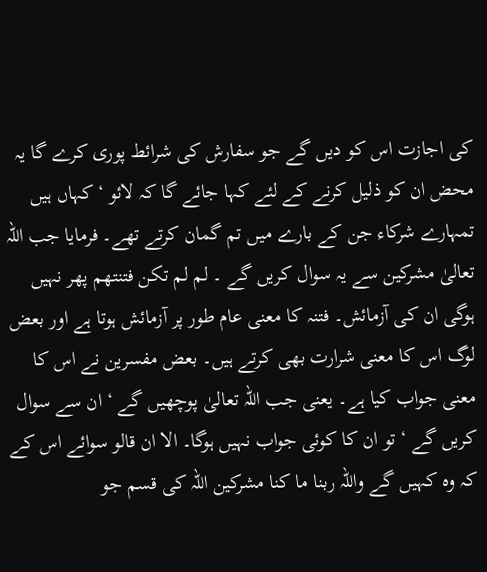کی اجازت اس کو دیں گے جو سفارش کی شرائط پوری کرے گا یہ محض ان کو ذلیل کرنے کے لئے کہا جائے گا کہ لائو ‘ کہاں ہیں تمہارے شرکاء جن کے بارے میں تم گمان کرتے تھے۔ فرمایا جب اللہ تعالیٰ مشرکین سے یہ سوال کریں گے ۔ لم لم تکن فتنتھم پھر نہیں ہوگی ان کی آزمائش۔ فتنہ کا معنی عام طور پر آزمائش ہوتا ہے اور بعض لوگ اس کا معنی شرارت بھی کرتے ہیں۔ بعض مفسرین نے اس کا معنی جواب کیا ہے۔ یعنی جب اللہ تعالیٰ پوچھیں گے ‘ ان سے سوال کریں گے ‘ تو ان کا کوئی جواب نہیں ہوگا۔ الا ان قالو سوائے اس کے کہ وہ کہیں گے واللہ ربنا ما کنا مشرکین اللہ کی قسم جو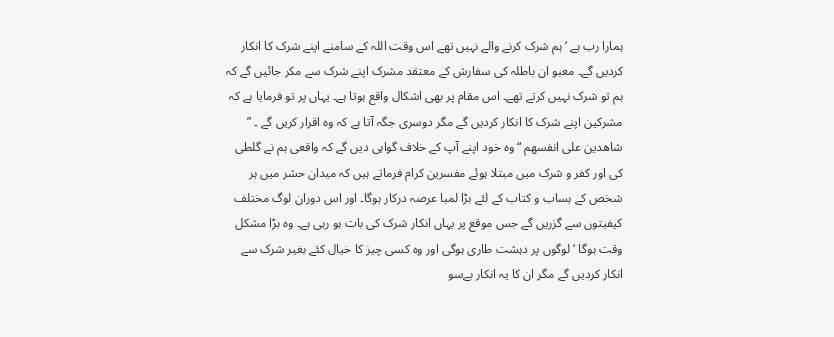ہمارا رب ہے ‘ ہم شرک کرنے والے نہیں تھے اس وقت اللہ کے سامنے اپنے شرک کا انکار کردیں گے۔ معبو ان باطلہ کی سفارش کے معتقد مشرک اپنے شرک سے مکر جائیں گے کہ ہم تو شرک نہیں کرتے تھے۔ اس مقام پر بھی اشکال واقع ہوتا ہے۔ یہاں پر تو فرمایا ہے کہ مشرکین اپنے شرک کا انکار کردیں گے مگر دوسری جگہ آتا ہے کہ وہ اقرار کریں گے ۔ ” شاھدین علی انفسھم “ وہ خود اپنے آپ کے خلاف گواہی دیں گے کہ واقعی ہم نے گلطی کی اور کفر و شرک میں مبتلا ہوئے مفسرین کرام فرماتے ہیں کہ میدان حشر میں ہر شخص کے ہساب و کتاب کے لئے بڑا لمبا عرصہ درکار ہوگا۔ اور اس دوران لوگ مختلف کیفیتوں سے گزریں گے جس موقع پر یہاں انکار شرک کی بات ہو رہی ہے۔ وہ بڑا مشکل وقت ہوگا ‘ لوگوں پر دہشت طاری ہوگی اور وہ کسی چیز کا خیال کئے بغیر شرک سے انکار کردیں گے مگر ان کا یہ انکار بےسو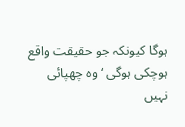ہوگا کیونکہ جو حقیقت واقع ہوچکی ہوگی ‘ وہ چھپائی نہیں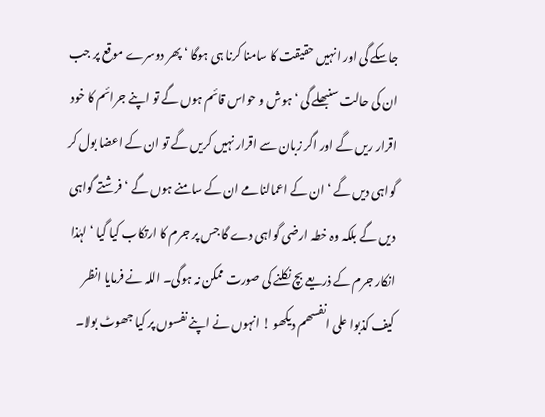جاسکے گی اور انہیں حقیقت کا سامنا کرنا ہی ہوگا ‘ پھر دوسرے موقع پر جب ان کی حالت سنبھلے گی ‘ ہوش و حواس قائم ہوں گے تو اپنے جرائم کا خود اقرار ریں گے اور اگر زبان سے اقرار نہیں کریں گے تو ان کے اعضا بول کر گواہی دیں گے ‘ ان کے اعمالنامے ان کے سامنے ہوں گے ‘ فرشتے گواہی دیں گے بلکہ وہ خطہ ارضی گواہی دے گا جس پر جرم کا ارتکاب کیا گیا ‘ لہٰذا انکار جرم کے ذریعے بچ نکلنے کی صورت ممکن نہ ہوگی۔ اللہ نے فرمایا انظر کیف کذبوا علی انفسھم دیکھو ! انہوں نے اپنے نفسوں پر کیا جھوٹ بولا۔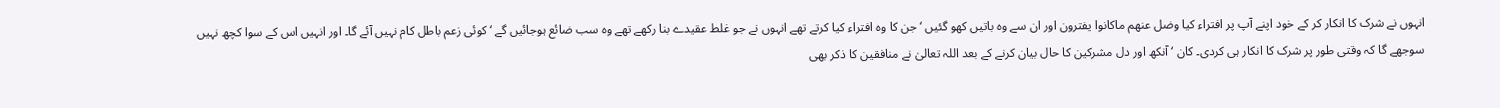انہوں نے شرک کا انکار کر کے خود اپنے آپ پر افتراء کیا وضل عنھم ماکانوا یفترون اور ان سے وہ باتیں کھو گئیں ‘ جن کا وہ افتراء کیا کرتے تھے انہوں نے جو غلط عقیدے بنا رکھے تھے وہ سب ضائع ہوجائیں گے ‘ کوئی زعم باطل کام نہیں آئے گا۔ اور انہیں اس کے سوا کچھ نہیں سوجھے گا کہ وقتی طور پر شرک کا انکار ہی کردی۔ کان ‘ آنکھ اور دل مشرکین کا حال بیان کرنے کے بعد اللہ تعالیٰ نے منافقین کا ذکر بھی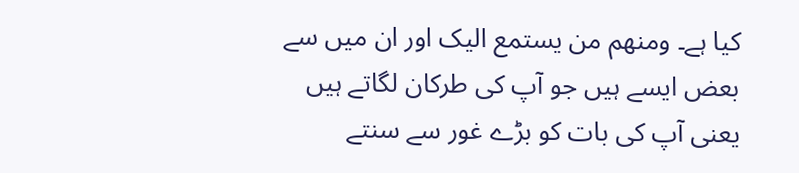کیا ہے۔ ومنھم من یستمع الیک اور ان میں سے بعض ایسے ہیں جو آپ کی طرکان لگاتے ہیں یعنی آپ کی بات کو بڑے غور سے سنتے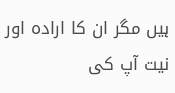ہیں مگر ان کا ارادہ اور نیت آپ کی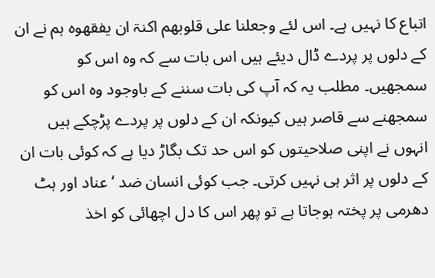اتباع کا نہیں ہے۔ اس لئے وجعلنا علی قلوبھم اکنۃ ان یفقھوہ ہم نے ان کے دلوں پر پردے ڈال دیئے ہیں اس بات سے کہ وہ اس کو سمجھیں۔ مطلب یہ کہ آپ کی بات سننے کے باوجود وہ اس کو سمجھنے سے قاصر ہیں کیونکہ ان کے دلوں پر پردے پڑچکے ہیں انہوں نے اپنی صلاحیتوں کو اس حد تک بگاڑ دیا ہے کہ کوئی بات ان کے دلوں پر اثر ہی نہیں کرتی۔ جب کوئی انسان ضد ‘ عناد اور ہٹ دھرمی پر پختہ ہوجاتا ہے تو پھر اس کا دل اچھائی کو اخذ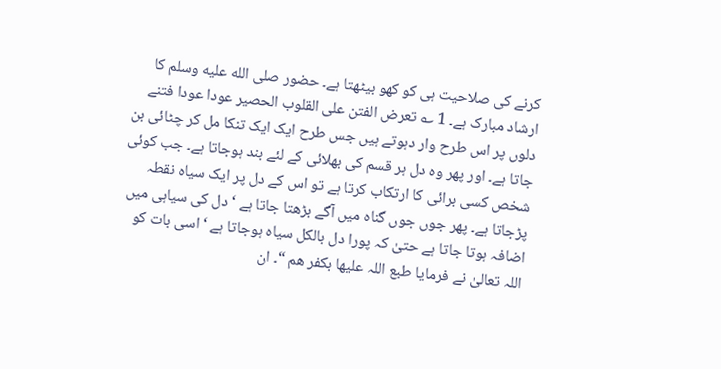کرنے کی صلاحیت ہی کو کھو بیٹھتا ہے۔ حضور صلى الله عليه وسلم کا ارشاد مبارک ہے۔ 1 ؎ تعرض الفتن علی القلوب الحصیر عودا عودا فتنے دلوں پر اس طرح وار دہوتے ہیں جس طرح ایک ایک تنکا مل کر چٹائی بن جاتا ہے۔ اور پھر وہ دل ہر قسم کی بھلائی کے لئے بند ہوجاتا ہے۔ جب کوئی شخص کسی برائی کا ارتکاب کرتا ہے تو اس کے دل پر ایک سیاہ نقطہ پڑجاتا ہے۔ پھر جوں جوں گناہ میں آگے بڑھتا جاتا ہے ‘ دل کی سیاہی میں اضافہ ہوتا جاتا ہے حتیٰ کہ پورا دل بالکل سیاہ ہوجاتا ہے ‘ اسی بات کو اللہ تعالیٰ نے فرمایا طبع اللہ علیھا بکفر ھم “۔ ان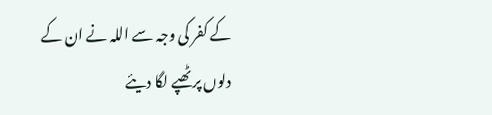کے کفر کی وجہ سے اللہ نے ان کے دلوں پر ٹھپے لگا دیئے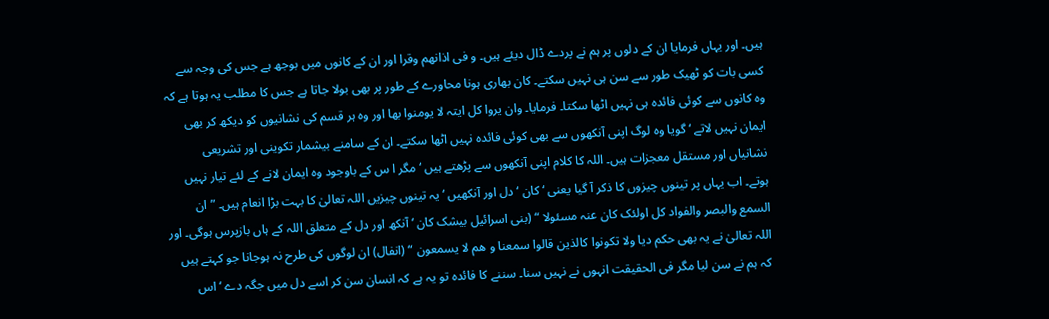ہیں۔ اور یہاں فرمایا ان کے دلوں پر ہم نے پردے ڈال دیئے ہیں۔ و فی اذانھم وقرا اور ان کے کانوں میں بوجھ ہے جس کی وجہ سے کسی بات کو ٹھیک طور سے سن ہی نہیں سکتے۔ کان بھاری ہونا محاورے کے طور پر بھی بولا جاتا ہے جس کا مطلب یہ ہوتا ہے کہ وہ کانوں سے کوئی فائدہ ہی نہیں اٹھا سکتا۔ فرمایا۔ وان یروا کل ایتہ لا یومنوا بھا اور وہ ہر قسم کی نشانیوں کو دیکھ کر بھی ایمان نہیں لاتے ‘ گویا وہ لوگ اپنی آنکھوں سے بھی کوئی فائدہ نہیں اٹھا سکتے۔ ان کے سامنے بیشمار تکوینی اور تشریعی نشانیاں اور مستقل معجزات ہیں۔ اللہ کا کلام اپنی آنکھوں سے پڑھتے ہیں ‘ مگر ا س کے باوجود وہ ایمان لانے کے لئے تیار نہیں ہوتے۔ اب یہاں پر تینوں چیزوں کا ذکر آ گیا یعنی ‘ کان ‘ دل اور آنکھیں ‘ یہ تینوں چیزیں اللہ تعالیٰ کا بہت بڑا انعام ہیں۔ ” ان السمع والبصر والفواد کل اولئک کان عنہ مسئولا “ (بنی اسرائیل بیشک کان ‘ آنکھ اور دل کے متعلق اللہ کے ہاں بازپرس ہوگی۔ اور اللہ تعالیٰ نے یہ بھی حکم دیا ولا تکونوا کالذین قالوا سمعنا و ھم لا یسمعون “ (انفال) ان لوگوں کی طرح نہ ہوجانا جو کہتے ہیں کہ ہم نے سن لیا مگر فی الحقیقت انہوں نے نہیں سنا۔ سننے کا فائدہ تو یہ ہے کہ انسان سن کر اسے دل میں جگہ دے ‘ اس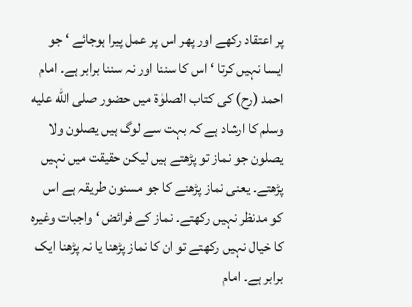پر اعتقاد رکھے اور پھر اس پر عمل پیرا ہوجائے ‘ جو ایسا نہیں کرتا ‘ اس کا سننا اور نہ سننا برابر ہے۔ امام احمد (رح) کی کتاب الصلوٰۃ میں حضور صلى الله عليه وسلم کا ارشاد ہے کہ بہت سے لوگ ہیں یصلون ولا یصلون جو نماز تو پڑھتے ہیں لیکن حقیقت میں نہیں پڑھتے۔ یعنی نماز پڑھنے کا جو مسنون طریقہ ہے اس کو مدنظر نہیں رکھتے۔ نماز کے فرائض ‘ واجبات وغیرہ کا خیال نہیں رکھتے تو ان کا نماز پڑھنا یا نہ پڑھنا ایک برابر ہے۔ امام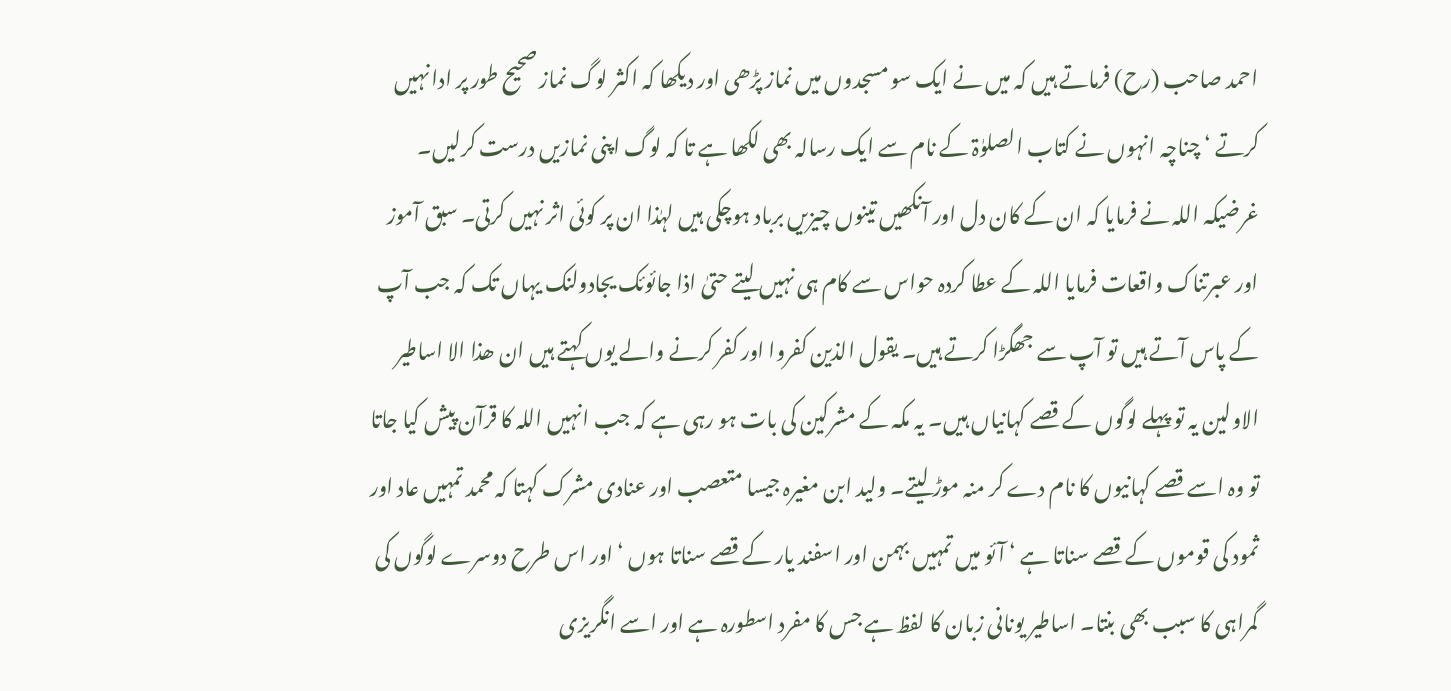احمد صاحب (رح) فرماتے ہیں کہ میں نے ایک سو مسجدوں میں نماز پڑھی اور دیکھا کہ اکثر لوگ نماز صحیح طور پر ادا نہیں کرتے ‘ چناچہ انہوں نے کتاب الصلوٰۃ کے نام سے ایک رسالہ بھی لکھا ہے تا کہ لوگ اپنی نمازیں درست کرلیں۔ غرضیکہ اللہ نے فرمایا کہ ان کے کان دل اور آنکھیں تینوں چیزیں برباد ہوچکی ہیں لہٰذا ان پر کوئی اثر نہیں کرتی۔ سبق آموز اور عبرتناک واقعات فرمایا اللہ کے عطا کردہ حواس سے کام ہی نہیں لیتے حتیٰ اذا جائوئک یجادولنک یہاں تک کہ جب آپ کے پاس آتے ہیں تو آپ سے جھگڑا کرتے ہیں۔ یقول الذین کفروا اور کفر کرنے والے یوں کہتے ہیں ان ھذا الا اساطیر الاولین یہ تو پہلے لوگوں کے قصے کہانیاں ہیں۔ یہ مکہ کے مشرکین کی بات ہو رہی ہے کہ جب انہیں اللہ کا قرآن پیش کیا جاتا تو وہ اسے قصے کہانیوں کا نام دے کر منہ موڑ لیتے۔ ولید ابن مغیرہ جیسا متعصب اور عنادی مشرک کہتا کہ محمد تمہیں عاد اور ثمود کی قوموں کے قصے سناتا ہے ‘ آئو میں تمہیں بہمن اور اسفند یار کے قصے سناتا ہوں ‘ اور اس طرح دوسرے لوگوں کی گمراہی کا سبب بھی بنتا۔ اساطیر یونانی زبان کا لفظ ہے جس کا مفرد اسطورہ ہے اور اسے انگریزی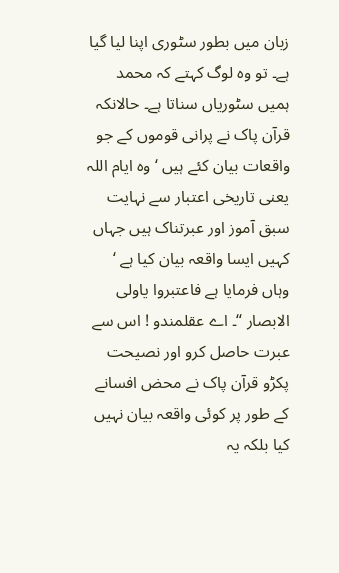زبان میں بطور سٹوری اپنا لیا گیا ہے۔ تو وہ لوگ کہتے کہ محمد ہمیں سٹوریاں سناتا ہے۔ حالانکہ قرآن پاک نے پرانی قوموں کے جو واقعات بیان کئے ہیں ‘ وہ ایام اللہ یعنی تاریخی اعتبار سے نہایت سبق آموز اور عبرتناک ہیں جہاں کہیں ایسا واقعہ بیان کیا ہے ‘ وہاں فرمایا ہے فاعتبروا یاولی الابصار “۔ اے عقلمندو ! اس سے عبرت حاصل کرو اور نصیحت پکڑو قرآن پاک نے محض افسانے کے طور پر کوئی واقعہ بیان نہیں کیا بلکہ یہ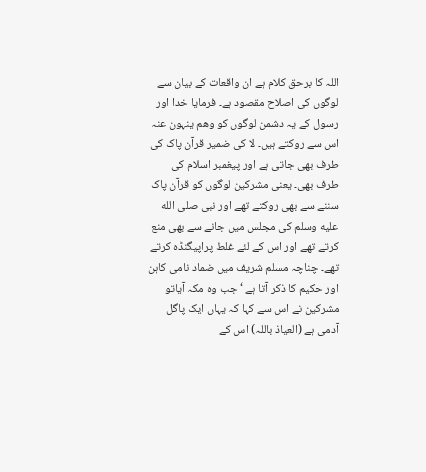اللہ کا برحق کلام ہے ان واقعات کے بیان سے لوگوں کی اصلاح مقصود ہے۔ فرمایا خدا اور رسول کے یہ دشمن لوگوں کو وھم ینہون عنہ اس سے روکتے ہیں۔ لا کی ضمیر قرآن پاک کی طرف بھی جاتی ہے اور پیغمبر اسلام کی طرف بھی۔ یعنی مشرکین لوگوں کو قرآن پاک سننے سے بھی روکتے تھے اور نبی صلى الله عليه وسلم کی مجلس میں جانے سے بھی منع کرتے تھے اور اس کے لئے غلط پراپیگنڈہ کرتے تھے۔ چناچہ مسلم شریف میں ضماد نامی کاہن اور حکیم کا ذکر آتا ہے ‘ جب وہ مکہ آیاتو مشرکین نے اس سے کہا کہ یہاں ایک پاگل آدمی ہے (العیاذ باللہ) اس کے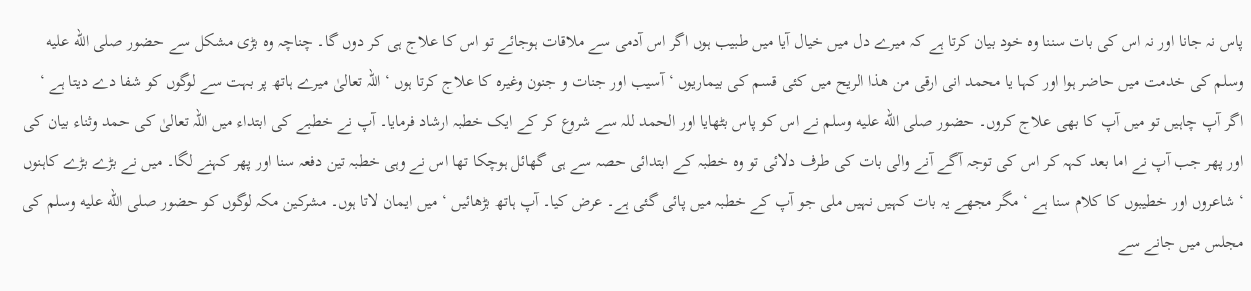پاس نہ جانا اور نہ اس کی بات سننا وہ خود بیان کرتا ہے کہ میرے دل میں خیال آیا میں طبیب ہوں اگر اس آدمی سے ملاقات ہوجائے تو اس کا علاج ہی کر دوں گا۔ چناچہ وہ بڑی مشکل سے حضور صلى الله عليه وسلم کی خدمت میں حاضر ہوا اور کہا یا محمد انی ارقی من ھذا الریح میں کئی قسم کی بیماریوں ‘ آسیب اور جنات و جنون وغیرہ کا علاج کرتا ہوں ‘ اللہ تعالیٰ میرے ہاتھ پر بہت سے لوگوں کو شفا دے دیتا ہے ‘ اگر آپ چاہیں تو میں آپ کا بھی علاج کروں۔ حضور صلى الله عليه وسلم نے اس کو پاس بٹھایا اور الحمد للہ سے شروع کر کے ایک خطبہ ارشاد فرمایا۔ آپ نے خطبے کی ابتداء میں اللہ تعالیٰ کی حمد وثناء بیان کی اور پھر جب آپ نے اما بعد کہہ کر اس کی توجہ آگے آنے والی بات کی طرف دلائی تو وہ خطبہ کے ابتدائی حصہ سے ہی گھائل ہوچکا تھا اس نے وہی خطبہ تین دفعہ سنا اور پھر کہنے لگا۔ میں نے بڑے بڑے کاہنوں ‘ شاعروں اور خطیبوں کا کلام سنا ہے ‘ مگر مجھے یہ بات کہیں نہیں ملی جو آپ کے خطبہ میں پائی گئی ہے۔ عرض کیا۔ آپ ہاتھ بڑھائیں ‘ میں ایمان لاتا ہوں۔ مشرکین مکہ لوگوں کو حضور صلى الله عليه وسلم کی مجلس میں جانے سے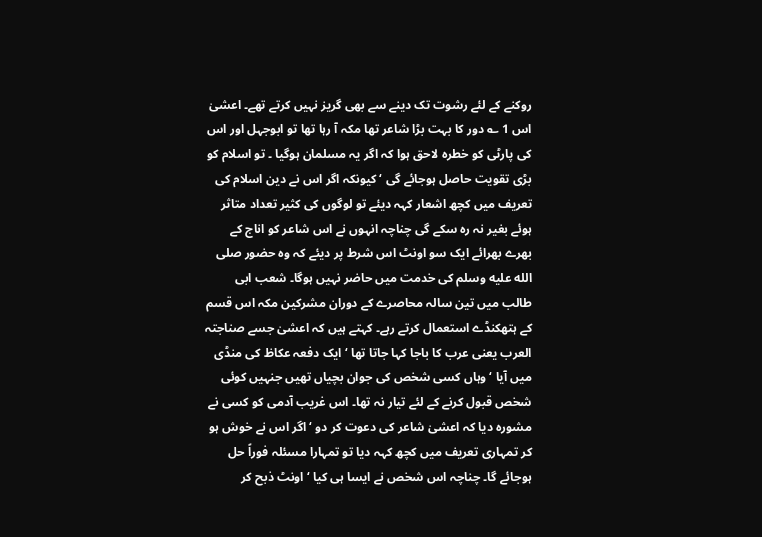روکنے کے لئے رشوت تک دینے سے بھی گریز نہیں کرتے تھے۔ اعشیٰ اس 1 ؎ دور کا بہت بڑا شاعر تھا مکہ آ رہا تھا تو ابوجہل اور اس کی پارٹی کو خطرہ لاحق ہوا کہ اگر یہ مسلمان ہوگیا ۔ تو اسلام کو بڑی تقویت حاصل ہوجائے گی ‘ کیونکہ اگر اس نے دین اسلام کی تعریف میں کچھ اشعار کہہ دیئے تو لوگوں کی کثیر تعداد متاثر ہوئے بغیر نہ رہ سکے گی چناچہ انہوں نے اس شاعر کو اناج کے بھرے بھرائے ایک سو اونٹ اس شرط پر دیئے کہ وہ حضور صلى الله عليه وسلم کی خدمت میں حاضر نہیں ہوگا۔ شعب ابی طالب میں تین سالہ محاصرے کے دوران مشرکین مکہ اس قسم کے ہتھکنڈے استعمال کرتے رہے۔ کہتے ہیں کہ اعشیٰ جسے صناجتہ العرب یعنی عرب کا باجا کہا جاتا تھا ‘ ایک دفعہ عکاظ کی منڈی میں آیا ‘ وہاں کسی شخص کی جوان بچیاں تھیں جنہیں کوئی شخص قبول کرنے کے لئے تیار نہ تھا۔ اس غریب آدمی کو کسی نے مشورہ دیا کہ اعشیٰ شاعر کی دعوت کر دو ‘ اگر اس نے خوش ہو کر تمہاری تعریف میں کچھ کہہ دیا تو تمہارا مسئلہ فوراً حل ہوجائے گا۔ چناچہ اس شخص نے ایسا ہی کیا ‘ اونٹ ذبح کر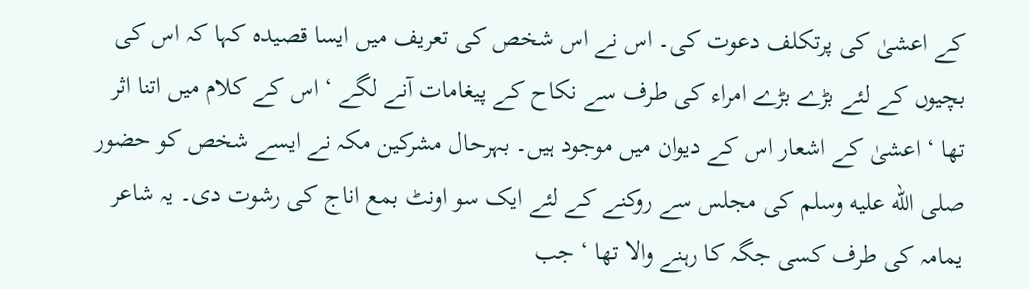کے اعشیٰ کی پرتکلف دعوت کی۔ اس نے اس شخص کی تعریف میں ایسا قصیدہ کہا کہ اس کی بچیوں کے لئے بڑے بڑے امراء کی طرف سے نکاح کے پیغامات آنے لگے ‘ اس کے کلام میں اتنا اثر تھا ‘ اعشیٰ کے اشعار اس کے دیوان میں موجود ہیں۔ بہرحال مشرکین مکہ نے ایسے شخص کو حضور صلى الله عليه وسلم کی مجلس سے روکنے کے لئے ایک سو اونٹ بمع اناج کی رشوت دی۔ یہ شاعر یمامہ کی طرف کسی جگہ کا رہنے والا تھا ‘ جب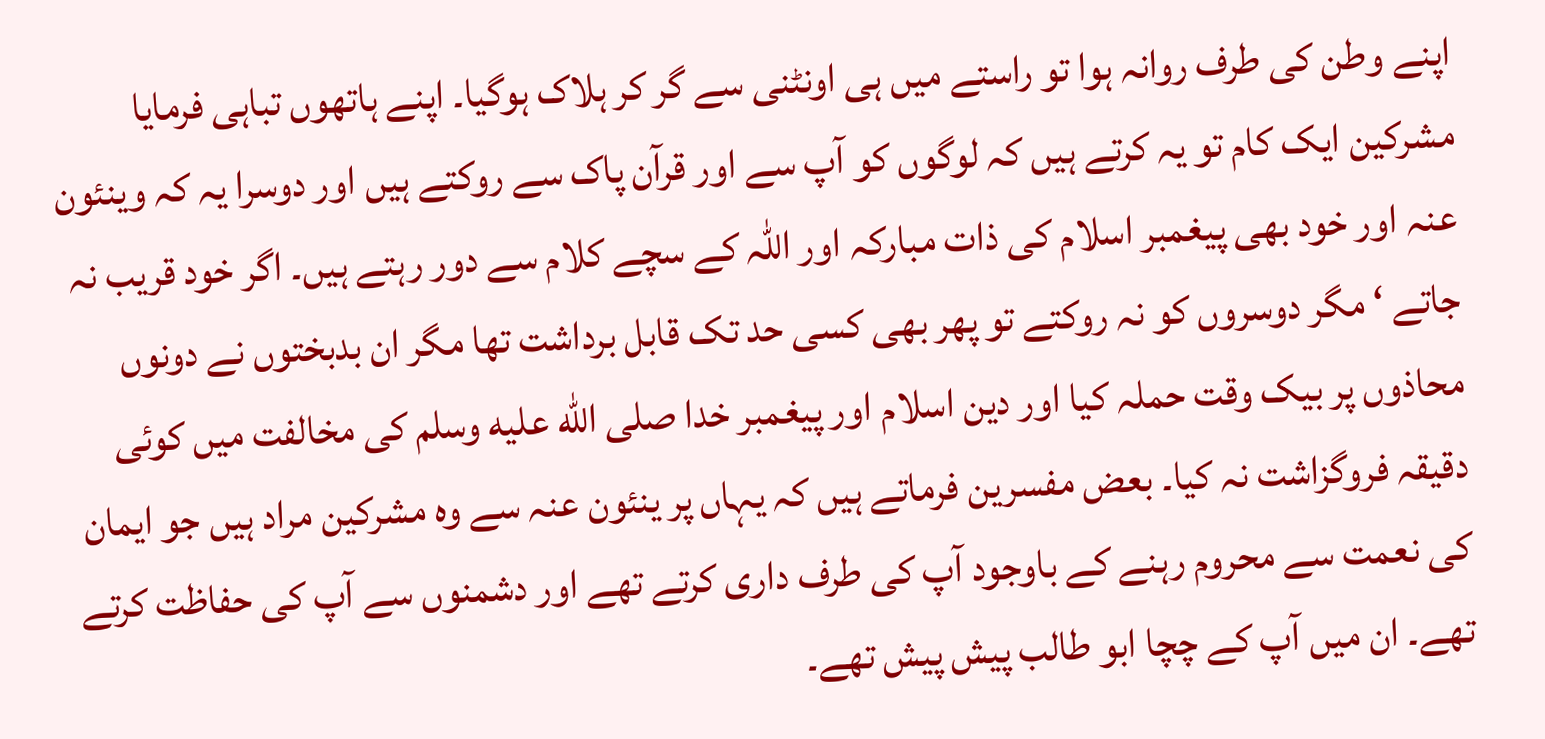اپنے وطن کی طرف روانہ ہوا تو راستے میں ہی اونٹنی سے گر کر ہلاک ہوگیا۔ اپنے ہاتھوں تباہی فرمایا مشرکین ایک کام تو یہ کرتے ہیں کہ لوگوں کو آپ سے اور قرآن پاک سے روکتے ہیں اور دوسرا یہ کہ وینئون عنہ اور خود بھی پیغمبر اسلام کی ذات مبارکہ اور اللہ کے سچے کلام سے دور رہتے ہیں۔ اگر خود قریب نہ جاتے ‘ مگر دوسروں کو نہ روکتے تو پھر بھی کسی حد تک قابل برداشت تھا مگر ان بدبختوں نے دونوں محاذوں پر بیک وقت حملہ کیا اور دین اسلام اور پیغمبر خدا صلى الله عليه وسلم کی مخالفت میں کوئی دقیقہ فروگزاشت نہ کیا۔ بعض مفسرین فرماتے ہیں کہ یہاں پر ینئون عنہ سے وہ مشرکین مراد ہیں جو ایمان کی نعمت سے محروم رہنے کے باوجود آپ کی طرف داری کرتے تھے اور دشمنوں سے آپ کی حفاظت کرتے تھے۔ ان میں آپ کے چچا ابو طالب پیش پیش تھے۔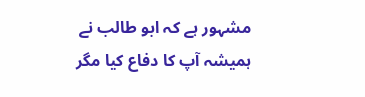مشہور ہے کہ ابو طالب نے ہمیشہ آپ کا دفاع کیا مگر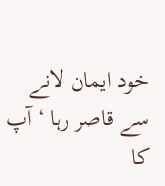خود ایمان لانے سے قاصر رہا ‘ آپ کا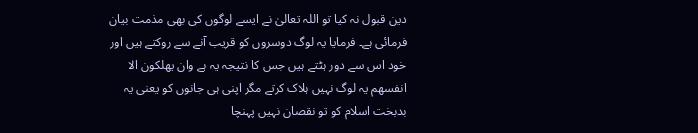دین قبول نہ کیا تو اللہ تعالیٰ نے ایسے لوگوں کی بھی مذمت بیان فرمائی ہے۔ فرمایا یہ لوگ دوسروں کو قریب آنے سے روکتے ہیں اور خود اس سے دور ہٹتے ہیں جس کا نتیجہ یہ ہے وان یھلکون الا انفسھم یہ لوگ نہیں ہلاک کرتے مگر اپنی ہی جانوں کو یعنی یہ بدبخت اسلام کو تو نقصان نہیں پہنچا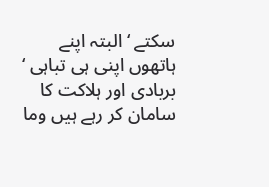سکتے ‘ البتہ اپنے ہاتھوں اپنی ہی تباہی ‘ بربادی اور ہلاکت کا سامان کر رہے ہیں وما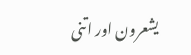یشعرون اور اتنی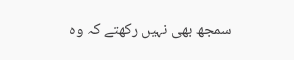سمجھ بھی نہیں رکھتے کہ وہ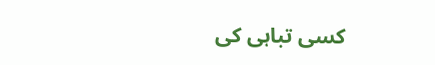کسی تباہی کی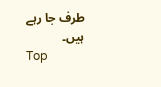طرف جا رہے ہیں۔
Top